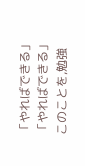「やればできる」
「やればできる」
このことを,勉強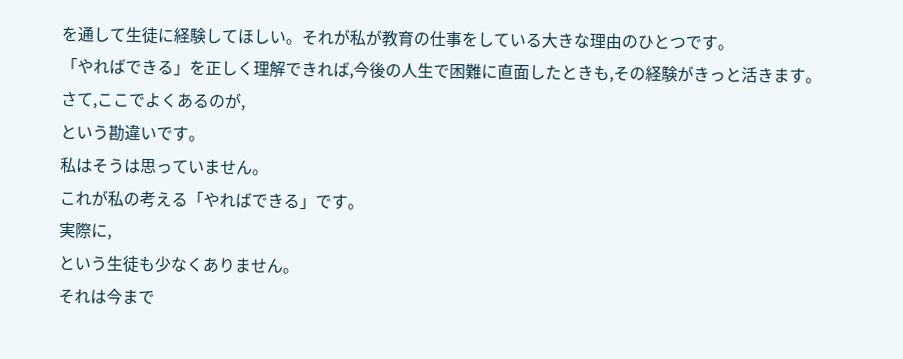を通して生徒に経験してほしい。それが私が教育の仕事をしている大きな理由のひとつです。
「やればできる」を正しく理解できれば,今後の人生で困難に直面したときも,その経験がきっと活きます。
さて,ここでよくあるのが,
という勘違いです。
私はそうは思っていません。
これが私の考える「やればできる」です。
実際に,
という生徒も少なくありません。
それは今まで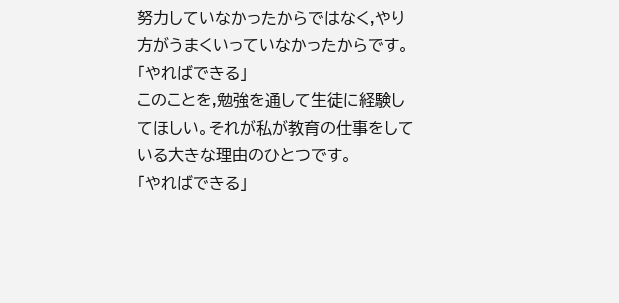努力していなかったからではなく,やり方がうまくいっていなかったからです。
「やればできる」
このことを,勉強を通して生徒に経験してほしい。それが私が教育の仕事をしている大きな理由のひとつです。
「やればできる」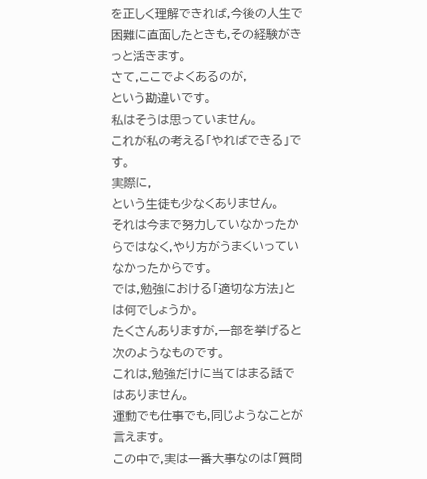を正しく理解できれば,今後の人生で困難に直面したときも,その経験がきっと活きます。
さて,ここでよくあるのが,
という勘違いです。
私はそうは思っていません。
これが私の考える「やればできる」です。
実際に,
という生徒も少なくありません。
それは今まで努力していなかったからではなく,やり方がうまくいっていなかったからです。
では,勉強における「適切な方法」とは何でしょうか。
たくさんありますが,一部を挙げると次のようなものです。
これは,勉強だけに当てはまる話ではありません。
運動でも仕事でも,同じようなことが言えます。
この中で,実は一番大事なのは「質問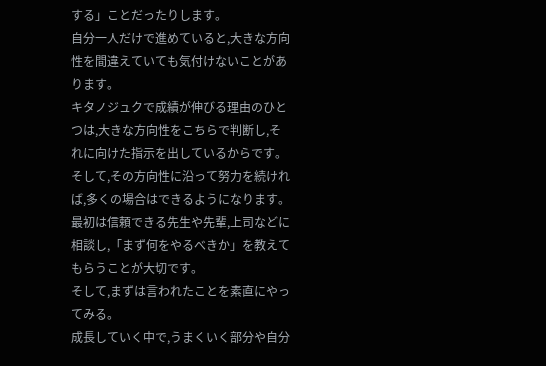する」ことだったりします。
自分一人だけで進めていると,大きな方向性を間違えていても気付けないことがあります。
キタノジュクで成績が伸びる理由のひとつは,大きな方向性をこちらで判断し,それに向けた指示を出しているからです。
そして,その方向性に沿って努力を続ければ,多くの場合はできるようになります。
最初は信頼できる先生や先輩,上司などに相談し,「まず何をやるべきか」を教えてもらうことが大切です。
そして,まずは言われたことを素直にやってみる。
成長していく中で,うまくいく部分や自分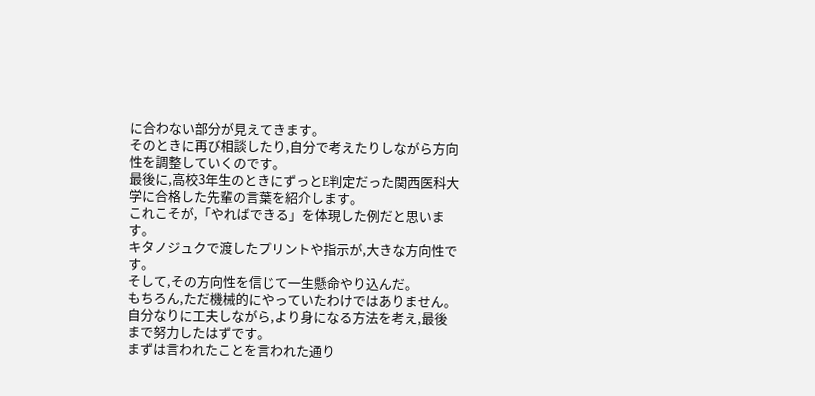に合わない部分が見えてきます。
そのときに再び相談したり,自分で考えたりしながら方向性を調整していくのです。
最後に,高校3年生のときにずっとE判定だった関西医科大学に合格した先輩の言葉を紹介します。
これこそが,「やればできる」を体現した例だと思います。
キタノジュクで渡したプリントや指示が,大きな方向性です。
そして,その方向性を信じて一生懸命やり込んだ。
もちろん,ただ機械的にやっていたわけではありません。
自分なりに工夫しながら,より身になる方法を考え,最後まで努力したはずです。
まずは言われたことを言われた通り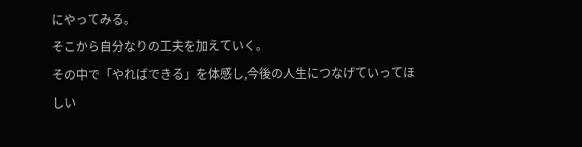にやってみる。
そこから自分なりの工夫を加えていく。
その中で「やればできる」を体感し,今後の人生につなげていってほしい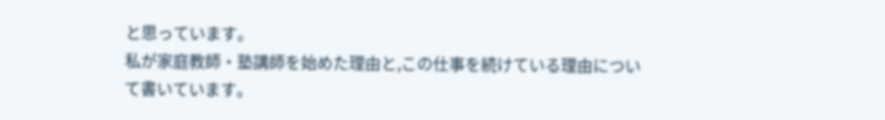と思っています。
私が家庭教師・塾講師を始めた理由と,この仕事を続けている理由について書いています。